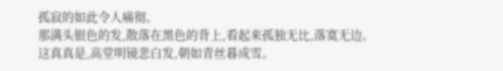孤寂的如此令人痛彻。
那满头银色的发,散落在黑色的背上,看起来孤独无比,落寞无边。
这真真是,高堂明镜悲白发,朝如青丝暮成雪。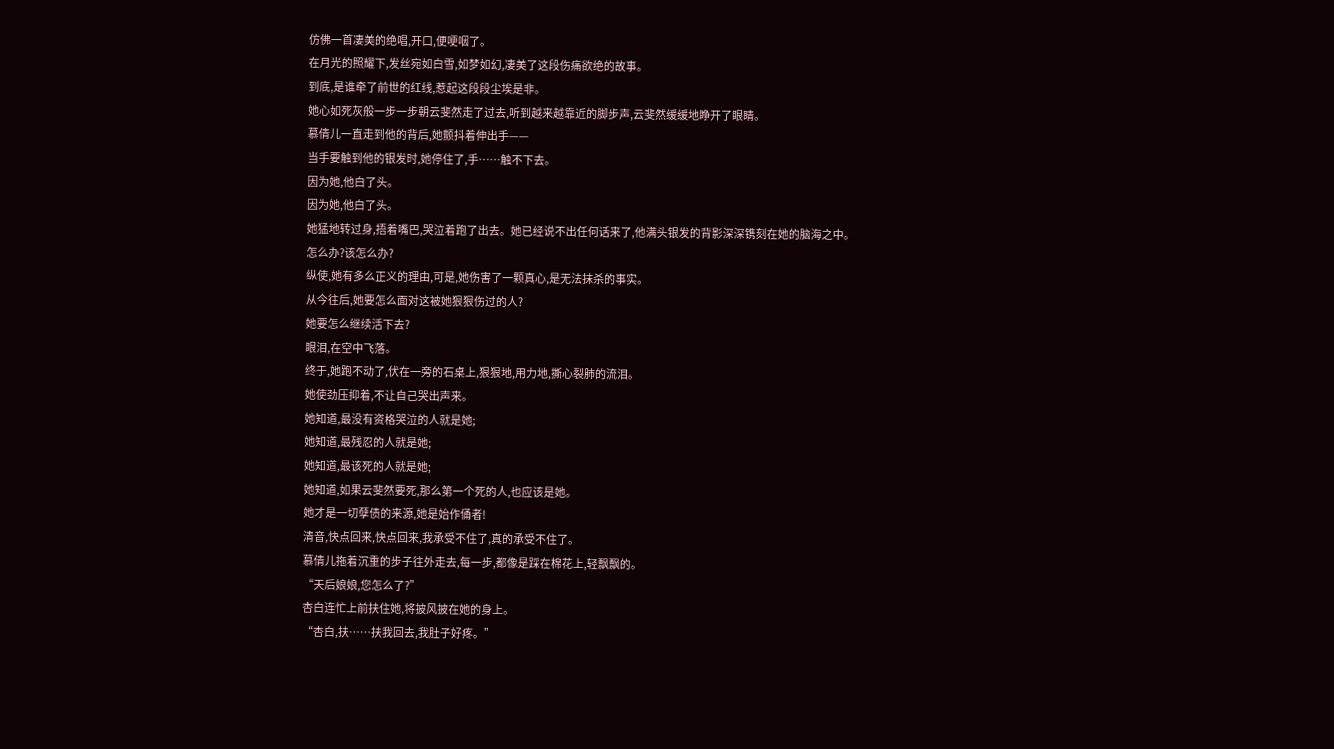仿佛一首凄美的绝唱,开口,便哽咽了。
在月光的照耀下,发丝宛如白雪,如梦如幻,凄美了这段伤痛欲绝的故事。
到底,是谁牵了前世的红线,惹起这段段尘埃是非。
她心如死灰般一步一步朝云斐然走了过去,听到越来越靠近的脚步声,云斐然缓缓地睁开了眼睛。
慕倩儿一直走到他的背后,她颤抖着伸出手——
当手要触到他的银发时,她停住了,手……触不下去。
因为她,他白了头。
因为她,他白了头。
她猛地转过身,捂着嘴巴,哭泣着跑了出去。她已经说不出任何话来了,他满头银发的背影深深镌刻在她的脑海之中。
怎么办?该怎么办?
纵使,她有多么正义的理由,可是,她伤害了一颗真心,是无法抹杀的事实。
从今往后,她要怎么面对这被她狠狠伤过的人?
她要怎么继续活下去?
眼泪,在空中飞落。
终于,她跑不动了,伏在一旁的石桌上,狠狠地,用力地,撕心裂肺的流泪。
她使劲压抑着,不让自己哭出声来。
她知道,最没有资格哭泣的人就是她;
她知道,最残忍的人就是她;
她知道,最该死的人就是她;
她知道,如果云斐然要死,那么第一个死的人,也应该是她。
她才是一切孽债的来源,她是始作俑者!
清音,快点回来,快点回来,我承受不住了,真的承受不住了。
慕倩儿拖着沉重的步子往外走去,每一步,都像是踩在棉花上,轻飘飘的。
“天后娘娘,您怎么了?”
杏白连忙上前扶住她,将披风披在她的身上。
“杏白,扶……扶我回去,我肚子好疼。”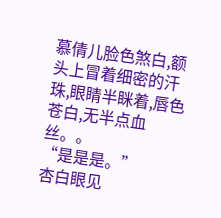慕倩儿脸色煞白,额头上冒着细密的汗珠,眼睛半眯着,唇色苍白,无半点血丝。。
“是是是。”
杏白眼见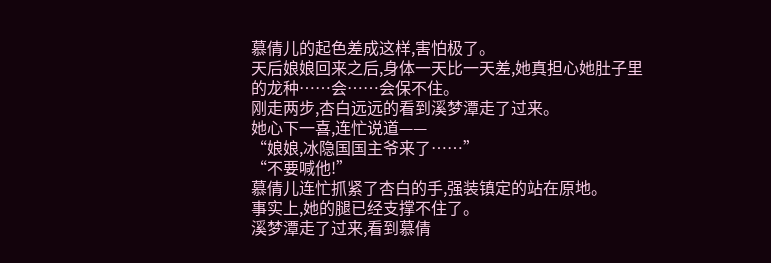慕倩儿的起色差成这样,害怕极了。
天后娘娘回来之后,身体一天比一天差,她真担心她肚子里的龙种……会……会保不住。
刚走两步,杏白远远的看到溪梦潭走了过来。
她心下一喜,连忙说道——
“娘娘,冰隐国国主爷来了……”
“不要喊他!”
慕倩儿连忙抓紧了杏白的手,强装镇定的站在原地。
事实上,她的腿已经支撑不住了。
溪梦潭走了过来,看到慕倩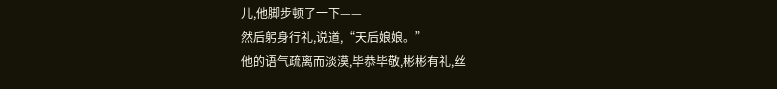儿,他脚步顿了一下——
然后躬身行礼,说道,“天后娘娘。”
他的语气疏离而淡漠,毕恭毕敬,彬彬有礼,丝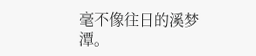毫不像往日的溪梦潭。